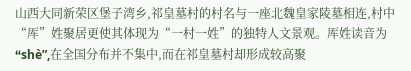山西大同新荣区堡子湾乡,祁皇墓村的村名与一座北魏皇家陵墓相连,村中“厍”姓聚居更使其体现为“一村一姓”的独特人文景观。厍姓读音为“shè”,在全国分布并不集中,而在祁皇墓村却形成较高聚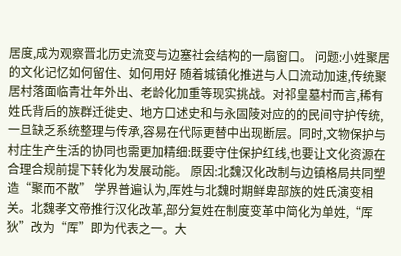居度,成为观察晋北历史流变与边塞社会结构的一扇窗口。 问题:小姓聚居的文化记忆如何留住、如何用好 随着城镇化推进与人口流动加速,传统聚居村落面临青壮年外出、老龄化加重等现实挑战。对祁皇墓村而言,稀有姓氏背后的族群迁徙史、地方口述史和与永固陵对应的的民间守护传统,一旦缺乏系统整理与传承,容易在代际更替中出现断层。同时,文物保护与村庄生产生活的协同也需更加精细:既要守住保护红线,也要让文化资源在合理合规前提下转化为发展动能。 原因:北魏汉化改制与边镇格局共同塑造“聚而不散” 学界普遍认为,厍姓与北魏时期鲜卑部族的姓氏演变相关。北魏孝文帝推行汉化改革,部分复姓在制度变革中简化为单姓,“厍狄”改为“厍”即为代表之一。大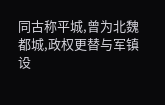同古称平城,曾为北魏都城,政权更替与军镇设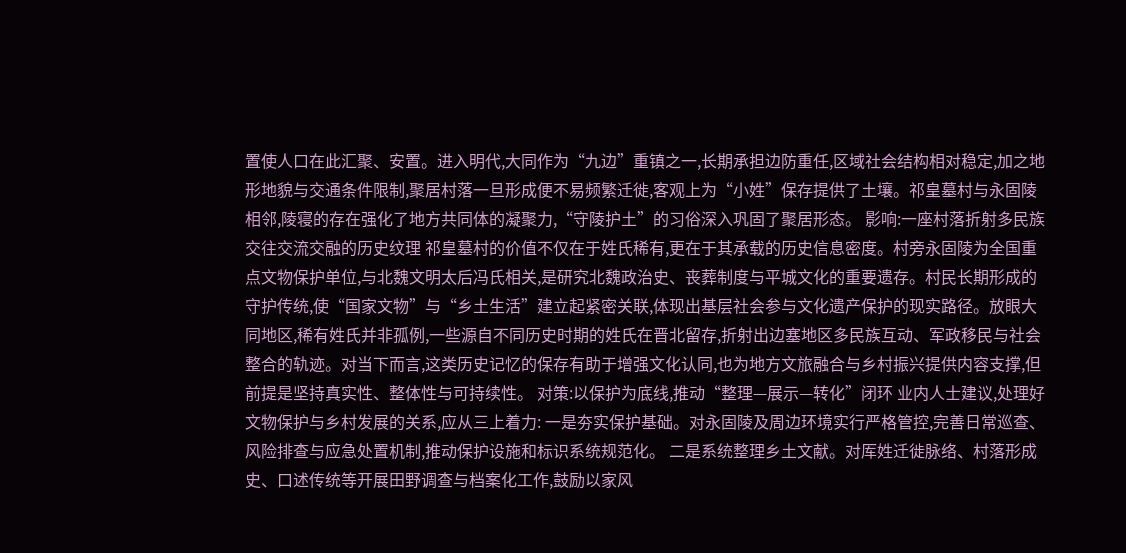置使人口在此汇聚、安置。进入明代,大同作为“九边”重镇之一,长期承担边防重任,区域社会结构相对稳定,加之地形地貌与交通条件限制,聚居村落一旦形成便不易频繁迁徙,客观上为“小姓”保存提供了土壤。祁皇墓村与永固陵相邻,陵寝的存在强化了地方共同体的凝聚力,“守陵护土”的习俗深入巩固了聚居形态。 影响:一座村落折射多民族交往交流交融的历史纹理 祁皇墓村的价值不仅在于姓氏稀有,更在于其承载的历史信息密度。村旁永固陵为全国重点文物保护单位,与北魏文明太后冯氏相关,是研究北魏政治史、丧葬制度与平城文化的重要遗存。村民长期形成的守护传统,使“国家文物”与“乡土生活”建立起紧密关联,体现出基层社会参与文化遗产保护的现实路径。放眼大同地区,稀有姓氏并非孤例,一些源自不同历史时期的姓氏在晋北留存,折射出边塞地区多民族互动、军政移民与社会整合的轨迹。对当下而言,这类历史记忆的保存有助于增强文化认同,也为地方文旅融合与乡村振兴提供内容支撑,但前提是坚持真实性、整体性与可持续性。 对策:以保护为底线,推动“整理—展示—转化”闭环 业内人士建议,处理好文物保护与乡村发展的关系,应从三上着力: 一是夯实保护基础。对永固陵及周边环境实行严格管控,完善日常巡查、风险排查与应急处置机制,推动保护设施和标识系统规范化。 二是系统整理乡土文献。对厍姓迁徙脉络、村落形成史、口述传统等开展田野调查与档案化工作,鼓励以家风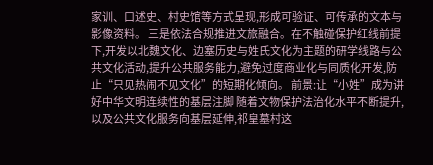家训、口述史、村史馆等方式呈现,形成可验证、可传承的文本与影像资料。 三是依法合规推进文旅融合。在不触碰保护红线前提下,开发以北魏文化、边塞历史与姓氏文化为主题的研学线路与公共文化活动,提升公共服务能力,避免过度商业化与同质化开发,防止“只见热闹不见文化”的短期化倾向。 前景:让“小姓”成为讲好中华文明连续性的基层注脚 随着文物保护法治化水平不断提升,以及公共文化服务向基层延伸,祁皇墓村这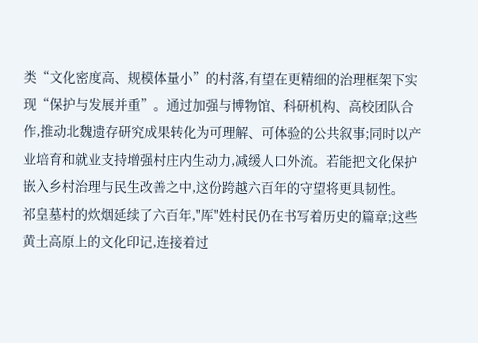类“文化密度高、规模体量小”的村落,有望在更精细的治理框架下实现“保护与发展并重”。通过加强与博物馆、科研机构、高校团队合作,推动北魏遗存研究成果转化为可理解、可体验的公共叙事;同时以产业培育和就业支持增强村庄内生动力,减缓人口外流。若能把文化保护嵌入乡村治理与民生改善之中,这份跨越六百年的守望将更具韧性。
祁皇墓村的炊烟延续了六百年,"厍"姓村民仍在书写着历史的篇章;这些黄土高原上的文化印记,连接着过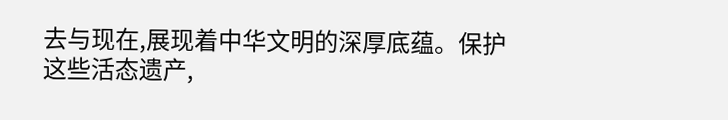去与现在,展现着中华文明的深厚底蕴。保护这些活态遗产,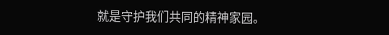就是守护我们共同的精神家园。